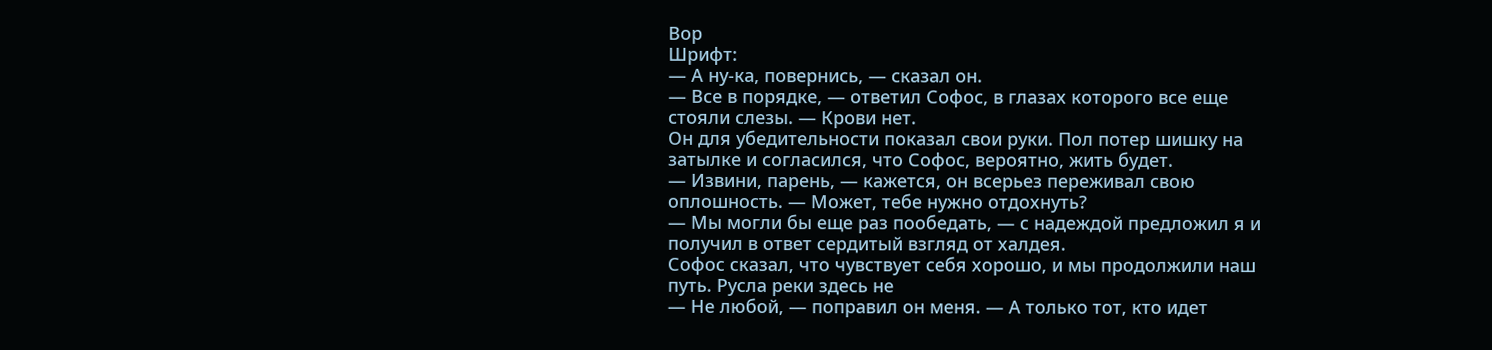Вор
Шрифт:
— А ну-ка, повернись, — сказал он.
— Все в порядке, — ответил Софос, в глазах которого все еще стояли слезы. — Крови нет.
Он для убедительности показал свои руки. Пол потер шишку на затылке и согласился, что Софос, вероятно, жить будет.
— Извини, парень, — кажется, он всерьез переживал свою оплошность. — Может, тебе нужно отдохнуть?
— Мы могли бы еще раз пообедать, — с надеждой предложил я и получил в ответ сердитый взгляд от халдея.
Софос сказал, что чувствует себя хорошо, и мы продолжили наш путь. Русла реки здесь не
— Не любой, — поправил он меня. — А только тот, кто идет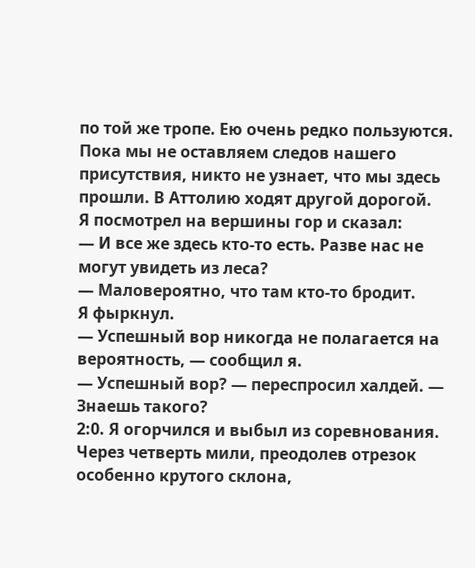по той же тропе. Ею очень редко пользуются. Пока мы не оставляем следов нашего присутствия, никто не узнает, что мы здесь прошли. В Аттолию ходят другой дорогой.
Я посмотрел на вершины гор и сказал:
— И все же здесь кто-то есть. Разве нас не могут увидеть из леса?
— Маловероятно, что там кто-то бродит.
Я фыркнул.
— Успешный вор никогда не полагается на вероятность, — сообщил я.
— Успешный вор? — переспросил халдей. — Знаешь такого?
2:0. Я огорчился и выбыл из соревнования.
Через четверть мили, преодолев отрезок особенно крутого склона,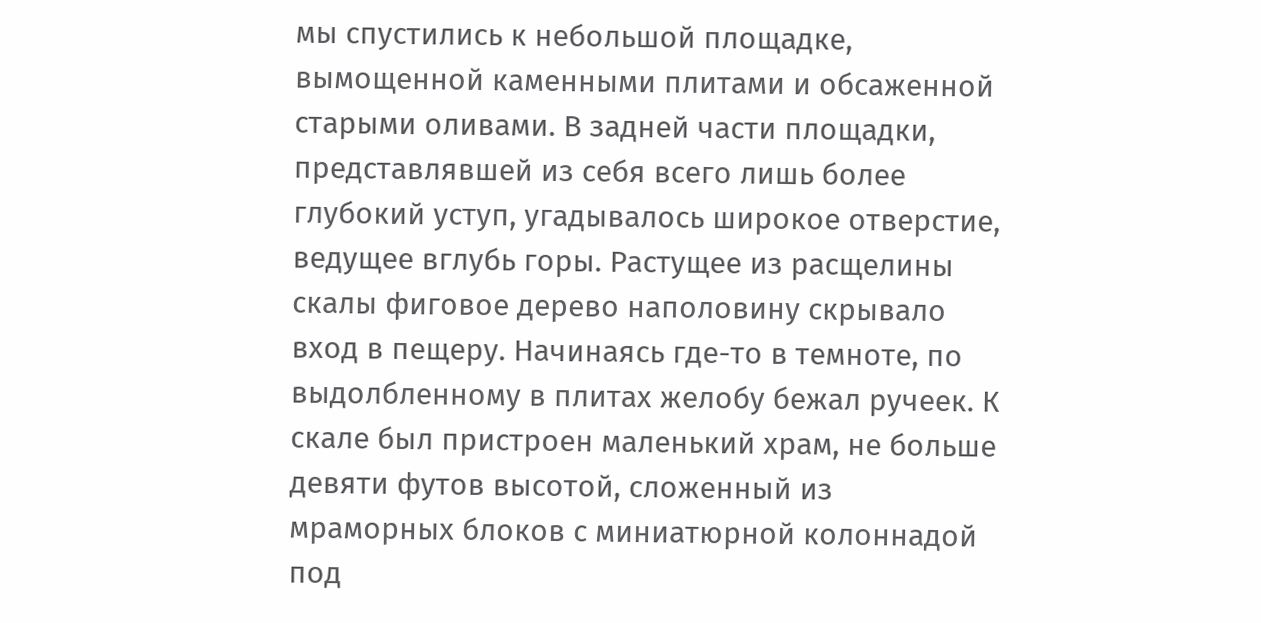мы спустились к небольшой площадке, вымощенной каменными плитами и обсаженной старыми оливами. В задней части площадки, представлявшей из себя всего лишь более глубокий уступ, угадывалось широкое отверстие, ведущее вглубь горы. Растущее из расщелины скалы фиговое дерево наполовину скрывало вход в пещеру. Начинаясь где-то в темноте, по выдолбленному в плитах желобу бежал ручеек. К скале был пристроен маленький храм, не больше девяти футов высотой, сложенный из мраморных блоков с миниатюрной колоннадой под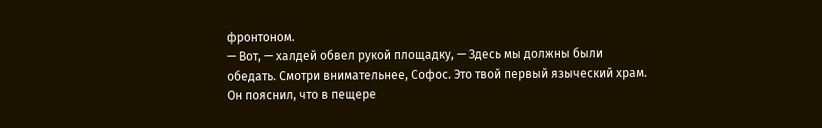фронтоном.
— Вот, — халдей обвел рукой площадку, — Здесь мы должны были обедать. Смотри внимательнее, Софос. Это твой первый языческий храм.
Он пояснил, что в пещере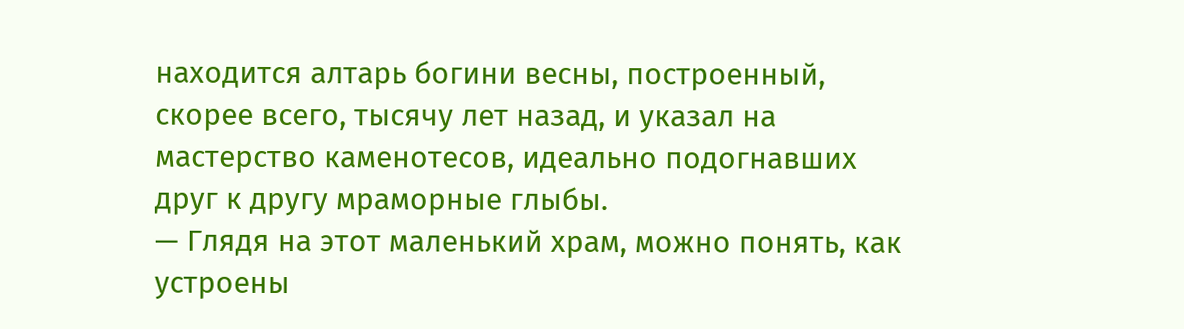находится алтарь богини весны, построенный, скорее всего, тысячу лет назад, и указал на мастерство каменотесов, идеально подогнавших друг к другу мраморные глыбы.
— Глядя на этот маленький храм, можно понять, как устроены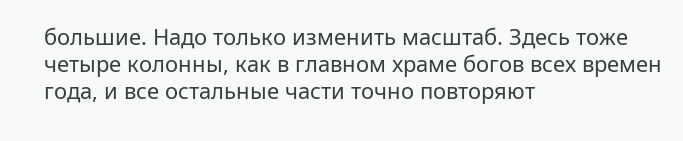большие. Надо только изменить масштаб. Здесь тоже четыре колонны, как в главном храме богов всех времен года, и все остальные части точно повторяют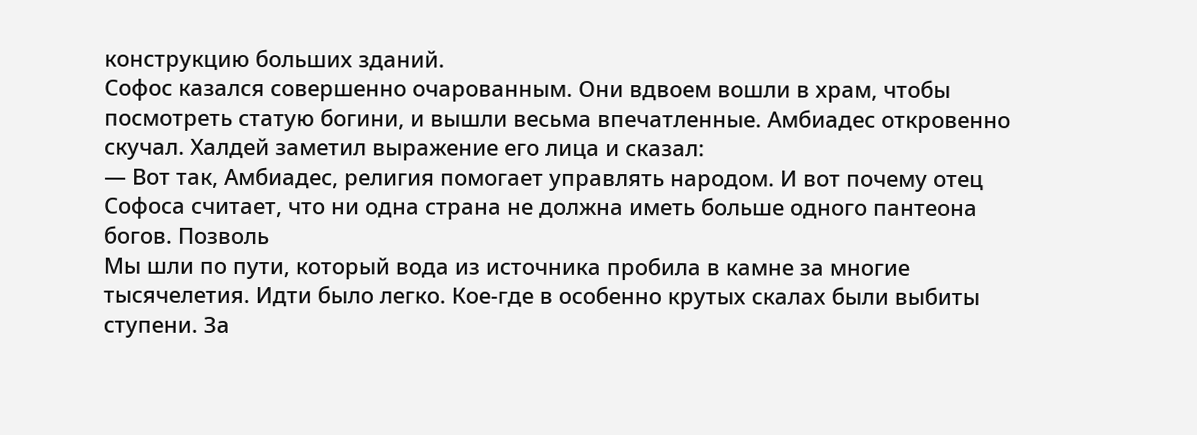конструкцию больших зданий.
Софос казался совершенно очарованным. Они вдвоем вошли в храм, чтобы посмотреть статую богини, и вышли весьма впечатленные. Амбиадес откровенно скучал. Халдей заметил выражение его лица и сказал:
— Вот так, Амбиадес, религия помогает управлять народом. И вот почему отец Софоса считает, что ни одна страна не должна иметь больше одного пантеона богов. Позволь
Мы шли по пути, который вода из источника пробила в камне за многие тысячелетия. Идти было легко. Кое-где в особенно крутых скалах были выбиты ступени. За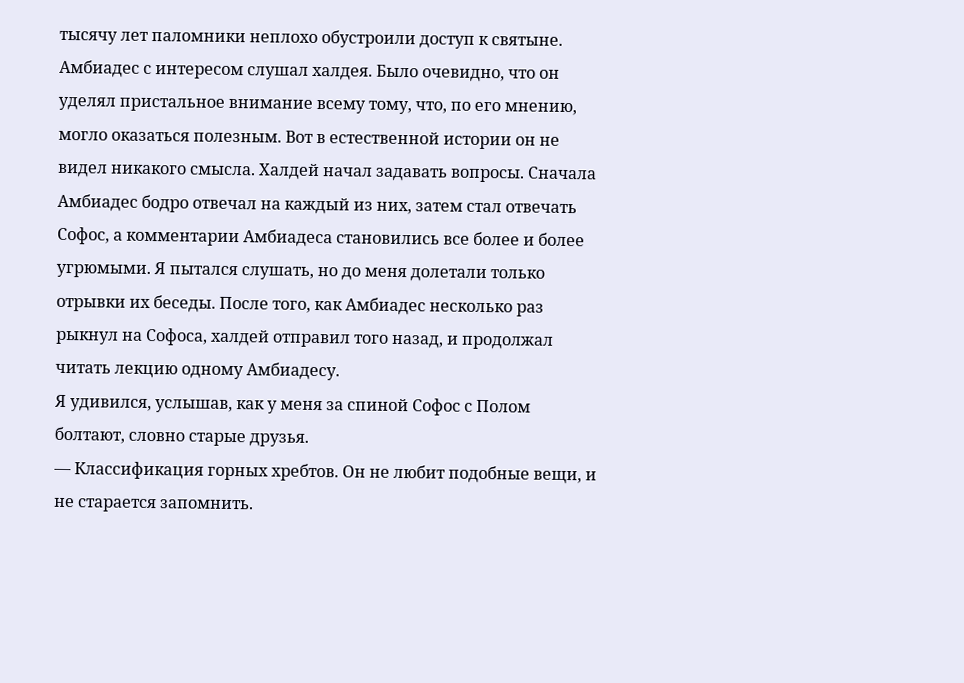тысячу лет паломники неплохо обустроили доступ к святыне.
Амбиадес с интересом слушал халдея. Было очевидно, что он уделял пристальное внимание всему тому, что, по его мнению, могло оказаться полезным. Вот в естественной истории он не видел никакого смысла. Халдей начал задавать вопросы. Сначала Амбиадес бодро отвечал на каждый из них, затем стал отвечать Софос, а комментарии Амбиадеса становились все более и более угрюмыми. Я пытался слушать, но до меня долетали только отрывки их беседы. После того, как Амбиадес несколько раз рыкнул на Софоса, халдей отправил того назад, и продолжал читать лекцию одному Амбиадесу.
Я удивился, услышав, как у меня за спиной Софос с Полом болтают, словно старые друзья.
— Классификация горных хребтов. Он не любит подобные вещи, и не старается запомнить.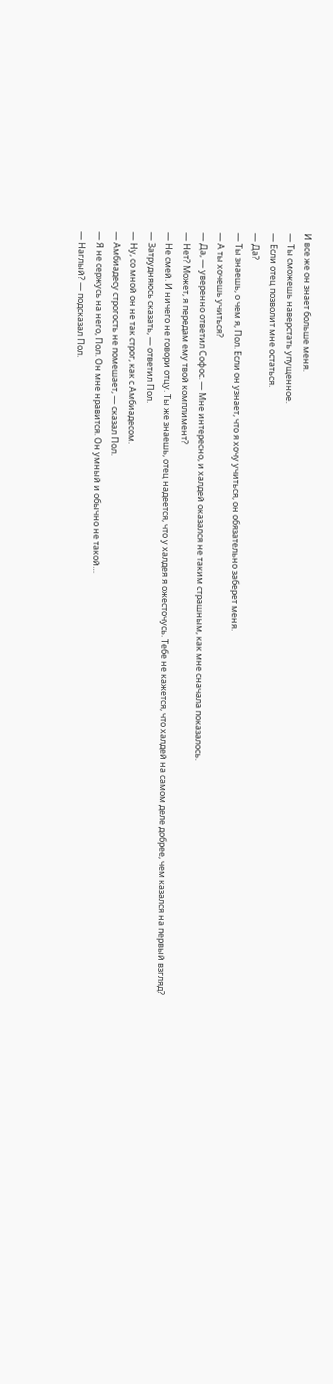И все же он знает больше меня.
— Ты сможешь наверстать упущенное.
— Если отец позволит мне остаться.
— Да?
— Ты знаешь, о чем я, Пол. Если он узнает, что я хочу учиться, он обязательно заберет меня.
— А ты хочешь учиться?
— Да, — уверенно ответил Софос. — Мне интересно, и халдей оказался не таким страшным, как мне сначала показалось.
— Нет? Может, я передам ему твой комплимент?
— Не смей. И ничего не говори отцу. Ты же знаешь, отец надеется, что у халдея я ожесточусь. Тебе не кажется, что халдей на самом деле добрее, чем казался на первый взгляд?
— Затрудняюсь сказать, — ответил Пол.
— Ну, со мной он не так строг, как с Амбиадесом.
— Амбиадесу строгость не помешает, — сказал Пол.
— Я не сержусь на него, Пол. Он мне нравится. Он умный и обычно не такой…
— Наглый? — подсказал Пол.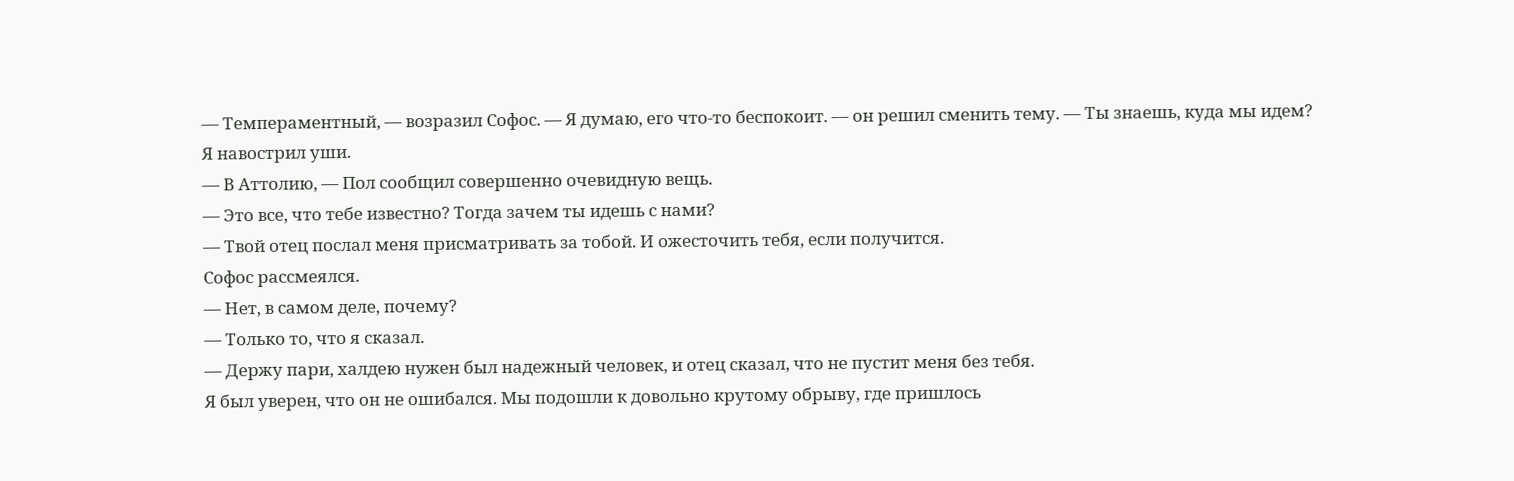— Темпераментный, — возразил Софос. — Я думаю, его что-то беспокоит. — он решил сменить тему. — Ты знаешь, куда мы идем?
Я навострил уши.
— В Аттолию, — Пол сообщил совершенно очевидную вещь.
— Это все, что тебе известно? Тогда зачем ты идешь с нами?
— Твой отец послал меня присматривать за тобой. И ожесточить тебя, если получится.
Софос рассмеялся.
— Нет, в самом деле, почему?
— Только то, что я сказал.
— Держу пари, халдею нужен был надежный человек, и отец сказал, что не пустит меня без тебя.
Я был уверен, что он не ошибался. Мы подошли к довольно крутому обрыву, где пришлось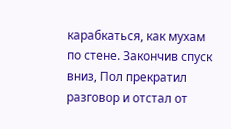карабкаться, как мухам по стене. Закончив спуск вниз, Пол прекратил разговор и отстал от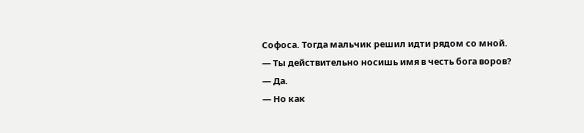Софоса. Тогда мальчик решил идти рядом со мной.
— Ты действительно носишь имя в честь бога воров?
— Да.
— Но как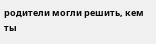родители могли решить, кем ты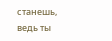станешь, ведь ты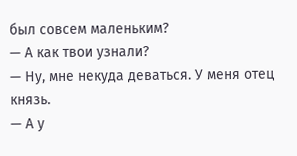был совсем маленьким?
— А как твои узнали?
— Ну, мне некуда деваться. У меня отец князь.
— А у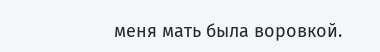меня мать была воровкой.